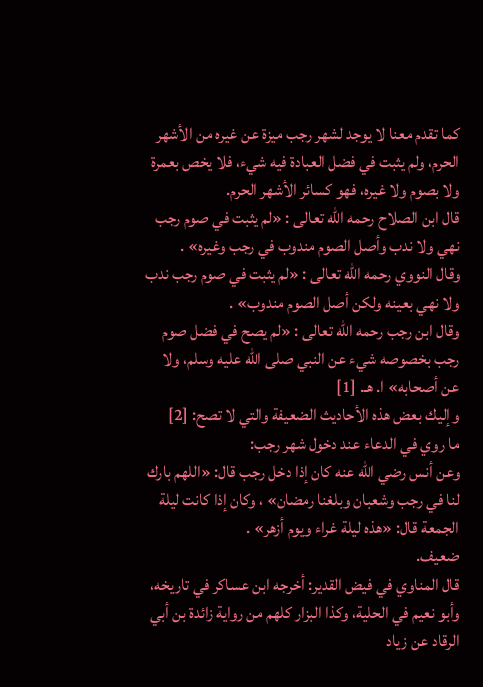كما تقدم معنا لا يوجد لشهر رجب ميزة عن غيره من الأشهر الحرم، ولم يثبت في فضل العبادة فيه شيء، فلا يخص بعمرة ولا بصوم ولا غيره، فهو كسائر الأشهر الحرم.
قال ابن الصلاح رحمه الله تعالى : «لم يثبت في صوم رجب نهي ولا ندب وأصل الصوم مندوب في رجب وغيره» .
وقال النووي رحمه الله تعالى : «لم يثبت في صوم رجب ندب ولا نهي بعينه ولكن أصل الصوم مندوب» .
وقال ابن رجب رحمه الله تعالى : «لم يصح في فضل صوم رجب بخصوصه شيء عن النبي صلى الله عليه وسلم، ولا عن أصحابه» ا. هـ. [1]
وإليك بعض هذه الأحاديث الضعيفة والتي لا تصح: [2]
ما روي في الدعاء عند دخول شهر رجب:
وعن أنس رضي الله عنه كان إذا دخل رجب قال: «اللهم بارك لنا في رجب وشعبان وبلغنا رمضان» ، وكان إذا كانت ليلة الجمعة قال: «هذه ليلة غراء ويوم أزهر» .
ضعيف.
قال المناوي في فيض القدير: أخرجه ابن عساكر في تاريخه، وأبو نعيم في الحلية، وكذا البزار كلهم من رواية زائدة بن أبي الرقاد عن زياد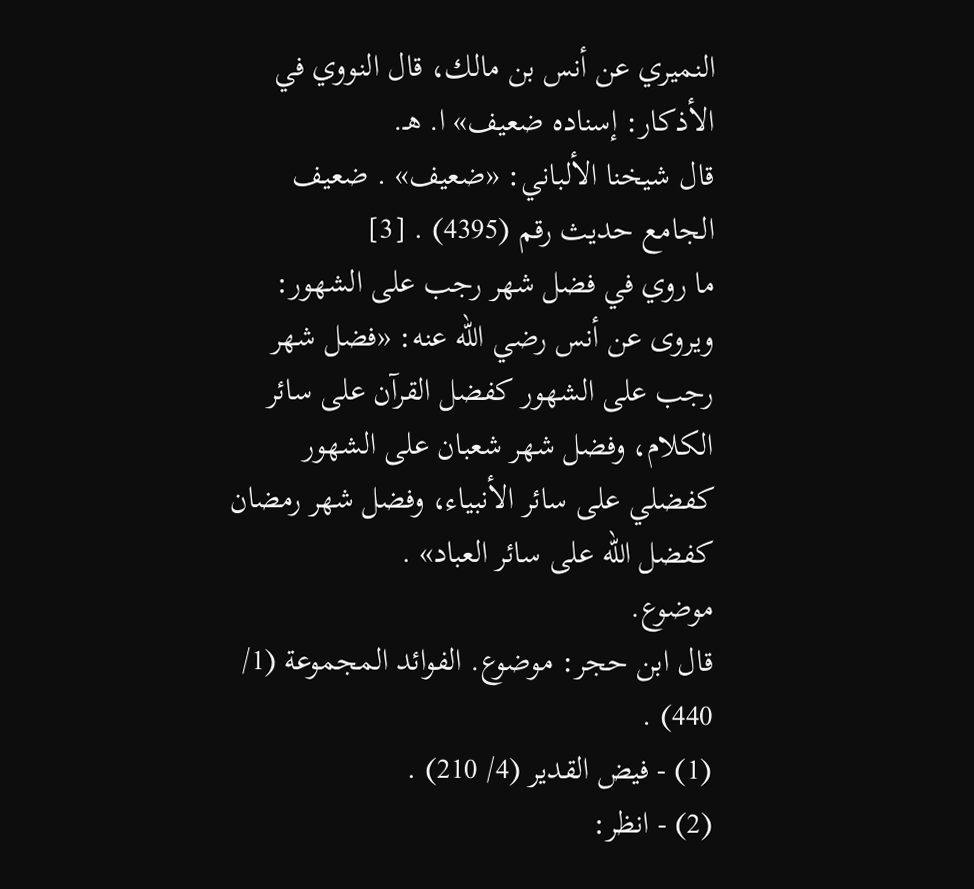النميري عن أنس بن مالك، قال النووي في الأذكار: إسناده ضعيف» ا. هـ.
قال شيخنا الألباني: «ضعيف» . ضعيف الجامع حديث رقم (4395) . [3]
ما روي في فضل شهر رجب على الشهور:
ويروى عن أنس رضي الله عنه: «فضل شهر رجب على الشهور كفضل القرآن على سائر الكلام، وفضل شهر شعبان على الشهور كفضلي على سائر الأنبياء، وفضل شهر رمضان كفضل الله على سائر العباد» .
موضوع.
قال ابن حجر: موضوع. الفوائد المجموعة (1/ 440) .
(1) - فيض القدير (4/ 210) .
(2) - انظر: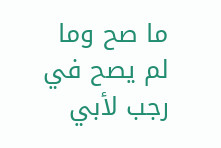ما صح وما لم يصح في رجب لأبي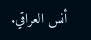أنس العراقي.